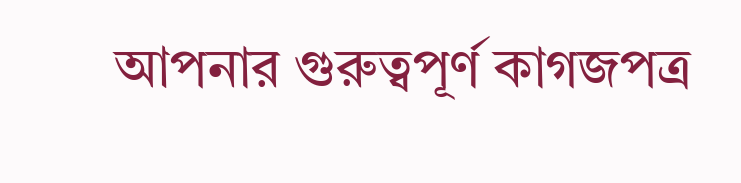আপনার গুরুত্বপূর্ণ কাগজপত্র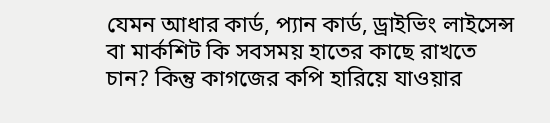যেমন আধার কার্ড, প্যান কার্ড, ড্রাইভিং লাইসেন্স বা মার্কশিট কি সবসময় হাতের কাছে রাখতে চান? কিন্তু কাগজের কপি হারিয়ে যাওয়ার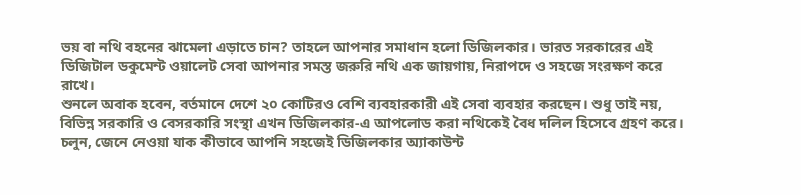ভয় বা নথি বহনের ঝামেলা এড়াতে চান? তাহলে আপনার সমাধান হলো ডিজিলকার। ভারত সরকারের এই ডিজিটাল ডকুমেন্ট ওয়ালেট সেবা আপনার সমস্ত জরুরি নথি এক জায়গায়, নিরাপদে ও সহজে সংরক্ষণ করে রাখে।
শুনলে অবাক হবেন, বর্তমানে দেশে ২০ কোটিরও বেশি ব্যবহারকারী এই সেবা ব্যবহার করছেন। শুধু তাই নয়, বিভিন্ন সরকারি ও বেসরকারি সংস্থা এখন ডিজিলকার-এ আপলোড করা নথিকেই বৈধ দলিল হিসেবে গ্রহণ করে। চলুন, জেনে নেওয়া যাক কীভাবে আপনি সহজেই ডিজিলকার অ্যাকাউন্ট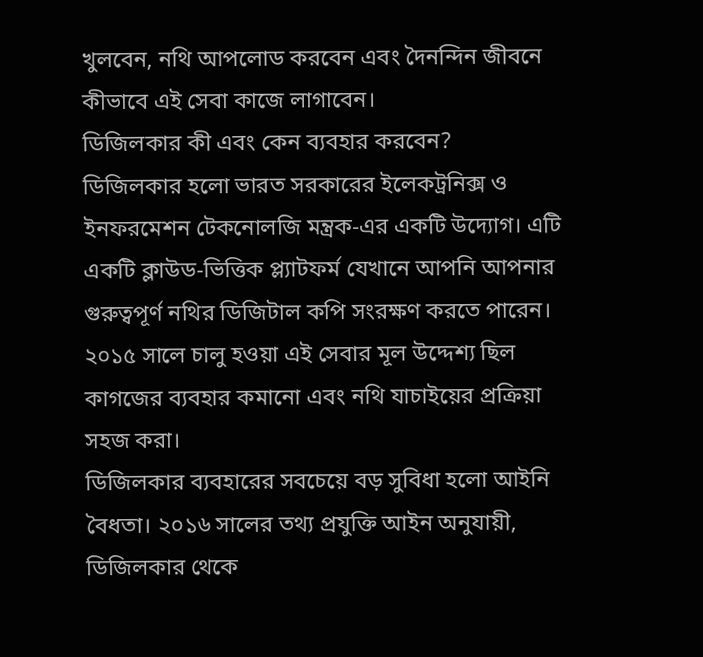খুলবেন, নথি আপলোড করবেন এবং দৈনন্দিন জীবনে কীভাবে এই সেবা কাজে লাগাবেন।
ডিজিলকার কী এবং কেন ব্যবহার করবেন?
ডিজিলকার হলো ভারত সরকারের ইলেকট্রনিক্স ও ইনফরমেশন টেকনোলজি মন্ত্রক-এর একটি উদ্যোগ। এটি একটি ক্লাউড-ভিত্তিক প্ল্যাটফর্ম যেখানে আপনি আপনার গুরুত্বপূর্ণ নথির ডিজিটাল কপি সংরক্ষণ করতে পারেন। ২০১৫ সালে চালু হওয়া এই সেবার মূল উদ্দেশ্য ছিল কাগজের ব্যবহার কমানো এবং নথি যাচাইয়ের প্রক্রিয়া সহজ করা।
ডিজিলকার ব্যবহারের সবচেয়ে বড় সুবিধা হলো আইনি বৈধতা। ২০১৬ সালের তথ্য প্রযুক্তি আইন অনুযায়ী, ডিজিলকার থেকে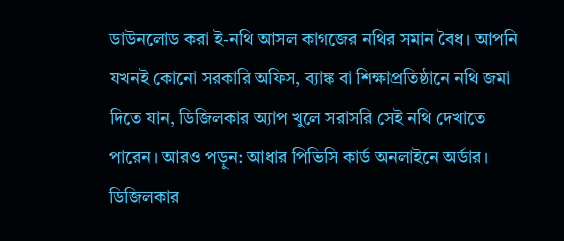ডাউনলোড করা ই-নথি আসল কাগজের নথির সমান বৈধ। আপনি যখনই কোনো সরকারি অফিস, ব্যাঙ্ক বা শিক্ষাপ্রতিষ্ঠানে নথি জমা দিতে যান, ডিজিলকার অ্যাপ খুলে সরাসরি সেই নথি দেখাতে পারেন। আরও পড়ুন: আধার পিভিসি কার্ড অনলাইনে অর্ডার।
ডিজিলকার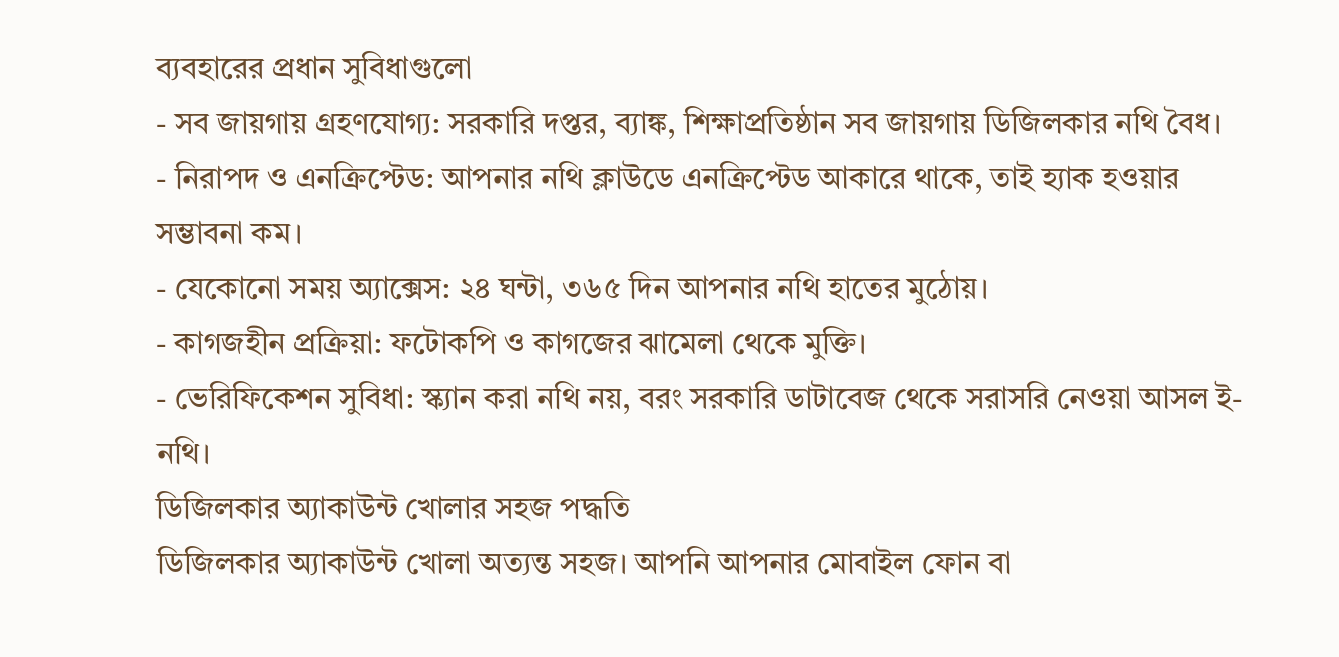ব্যবহারের প্রধান সুবিধাগুলো
- সব জায়গায় গ্রহণযোগ্য: সরকারি দপ্তর, ব্যাঙ্ক, শিক্ষাপ্রতিষ্ঠান সব জায়গায় ডিজিলকার নথি বৈধ।
- নিরাপদ ও এনক্রিপ্টেড: আপনার নথি ক্লাউডে এনক্রিপ্টেড আকারে থাকে, তাই হ্যাক হওয়ার সম্ভাবনা কম।
- যেকোনো সময় অ্যাক্সেস: ২৪ ঘন্টা, ৩৬৫ দিন আপনার নথি হাতের মুঠোয়।
- কাগজহীন প্রক্রিয়া: ফটোকপি ও কাগজের ঝামেলা থেকে মুক্তি।
- ভেরিফিকেশন সুবিধা: স্ক্যান করা নথি নয়, বরং সরকারি ডাটাবেজ থেকে সরাসরি নেওয়া আসল ই-নথি।
ডিজিলকার অ্যাকাউন্ট খোলার সহজ পদ্ধতি
ডিজিলকার অ্যাকাউন্ট খোলা অত্যন্ত সহজ। আপনি আপনার মোবাইল ফোন বা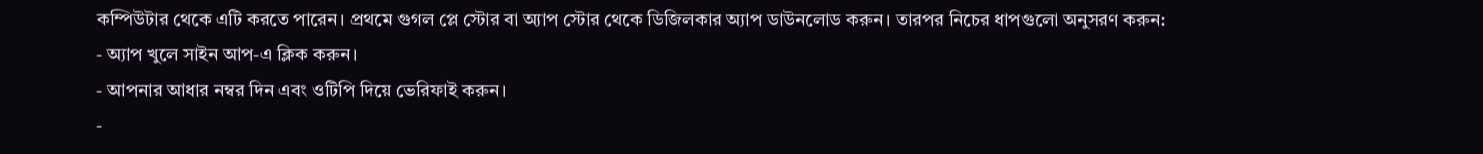কম্পিউটার থেকে এটি করতে পারেন। প্রথমে গুগল প্লে স্টোর বা অ্যাপ স্টোর থেকে ডিজিলকার অ্যাপ ডাউনলোড করুন। তারপর নিচের ধাপগুলো অনুসরণ করুন:
- অ্যাপ খুলে সাইন আপ-এ ক্লিক করুন।
- আপনার আধার নম্বর দিন এবং ওটিপি দিয়ে ভেরিফাই করুন।
-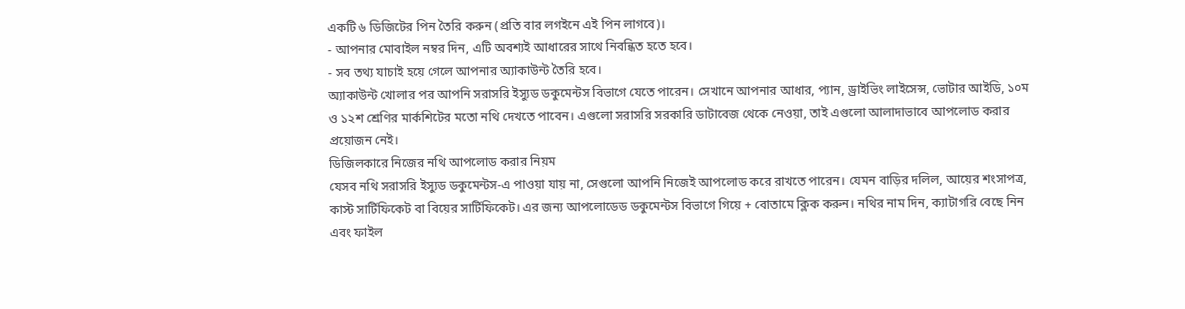একটি ৬ ডিজিটের পিন তৈরি করুন (প্রতি বার লগইনে এই পিন লাগবে)।
- আপনার মোবাইল নম্বর দিন, এটি অবশ্যই আধারের সাথে নিবন্ধিত হতে হবে।
- সব তথ্য যাচাই হয়ে গেলে আপনার অ্যাকাউন্ট তৈরি হবে।
অ্যাকাউন্ট খোলার পর আপনি সরাসরি ইস্যুড ডকুমেন্টস বিভাগে যেতে পারেন। সেখানে আপনার আধার, প্যান, ড্রাইভিং লাইসেন্স, ভোটার আইডি, ১০ম ও ১২শ শ্রেণির মার্কশিটের মতো নথি দেখতে পাবেন। এগুলো সরাসরি সরকারি ডাটাবেজ থেকে নেওয়া, তাই এগুলো আলাদাভাবে আপলোড করার প্রয়োজন নেই।
ডিজিলকারে নিজের নথি আপলোড করার নিয়ম
যেসব নথি সরাসরি ইস্যুড ডকুমেন্টস-এ পাওয়া যায় না, সেগুলো আপনি নিজেই আপলোড করে রাখতে পারেন। যেমন বাড়ির দলিল, আয়ের শংসাপত্র, কাস্ট সার্টিফিকেট বা বিয়ের সার্টিফিকেট। এর জন্য আপলোডেড ডকুমেন্টস বিভাগে গিয়ে + বোতামে ক্লিক করুন। নথির নাম দিন, ক্যাটাগরি বেছে নিন এবং ফাইল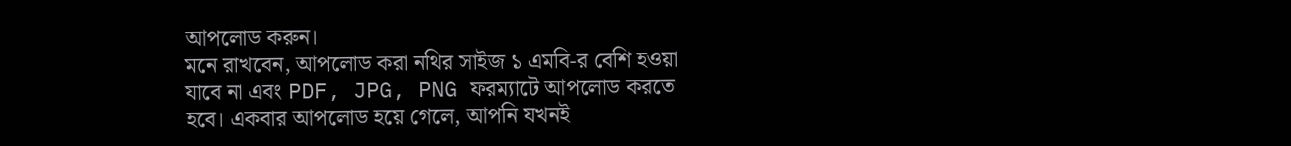আপলোড করুন।
মনে রাখবেন, আপলোড করা নথির সাইজ ১ এমবি-র বেশি হওয়া যাবে না এবং PDF, JPG, PNG ফরম্যাটে আপলোড করতে হবে। একবার আপলোড হয়ে গেলে, আপনি যখনই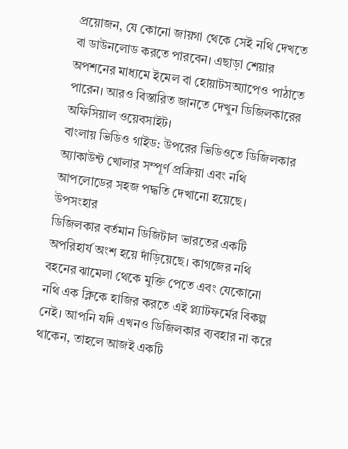প্রয়োজন, যে কোনো জায়গা থেকে সেই নথি দেখতে বা ডাউনলোড করতে পারবেন। এছাড়া শেয়ার অপশনের মাধ্যমে ইমেল বা হোয়াটসঅ্যাপেও পাঠাতে পারেন। আরও বিস্তারিত জানতে দেখুন ডিজিলকারের অফিসিয়াল ওয়েবসাইট।
বাংলায় ভিডিও গাইড: উপরের ভিডিওতে ডিজিলকার অ্যাকাউন্ট খোলার সম্পূর্ণ প্রক্রিয়া এবং নথি আপলোডের সহজ পদ্ধতি দেখানো হয়েছে।
উপসংহার
ডিজিলকার বর্তমান ডিজিটাল ভারতের একটি অপরিহার্য অংশ হয়ে দাঁড়িয়েছে। কাগজের নথি বহনের ঝামেলা থেকে মুক্তি পেতে এবং যেকোনো নথি এক ক্লিকে হাজির করতে এই প্ল্যাটফর্মের বিকল্প নেই। আপনি যদি এখনও ডিজিলকার ব্যবহার না করে থাকেন, তাহলে আজই একটি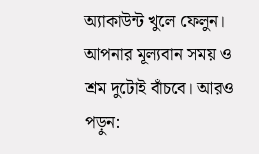অ্যাকাউন্ট খুলে ফেলুন। আপনার মূল্যবান সময় ও শ্রম দুটোই বাঁচবে। আরও পড়ুন: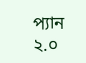প্যান ২.০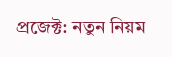প্রজেক্ট: নতুন নিয়ম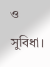ও সুবিধা।